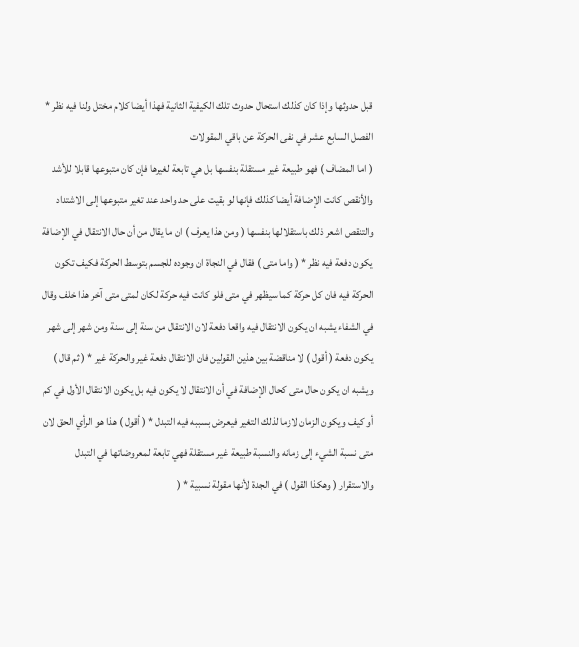قبل حدوثها وإذا كان كذلك استحال حدوث تلك الكيفية الثانية فهذا أيضا كلام مختل ولنا فيه نظر *
الفصل السابع عشر في نفى الحركة عن باقي المقولات
( اما المضاف ) فهو طبيعة غير مستقلة بنفسها بل هي تابعة لغيرها فإن كان متبوعها قابلا للأشد والأنقص كانت الإضافة أيضا كذلك فإنها لو بقيت على حد واحد عند تغير متبوعها إلى الاشتداد والتنقص اشعر ذلك باستقلالها بنفسها ( ومن هذا يعرف ) ان ما يقال من أن حال الانتقال في الإضافة يكون دفعة فيه نظر * ( واما متى ) فقال في النجاة ان وجوده للجسم بتوسط الحركة فكيف تكون الحركة فيه فان كل حركة كما سيظهر في متى فلو كانت فيه حركة لكان لمتى متى آخر هذا خلف وقال في الشفاء يشبه ان يكون الانتقال فيه واقعا دفعة لان الانتقال من سنة إلى سنة ومن شهر إلى شهر يكون دفعة ( أقول ) لا مناقضة بين هذين القولين فان الانتقال دفعة غير والحركة غير * ( ثم قال ) ويشبه ان يكون حال متى كحال الإضافة في أن الانتقال لا يكون فيه بل يكون الانتقال الأول في كم أو كيف ويكون الزمان لازما لذلك التغير فيعرض بسببه فيه التبدل * ( أقول ) هذا هو الرأي الحق لان متى نسبة الشيء إلى زمانه والنسبة طبيعة غير مستقلة فهي تابعة لمعروضاتها في التبدل والاستقرار ( وهكذا القول ) في الجدة لأنها مقولة نسبية * (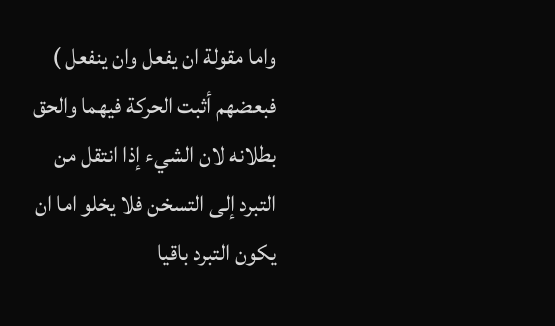واما مقولة ان يفعل وان ينفعل ) فبعضهم أثبت الحركة فيهما والحق بطلانه لان الشيء إذا انتقل من التبرد إلى التسخن فلا يخلو اما ان يكون التبرد باقيا